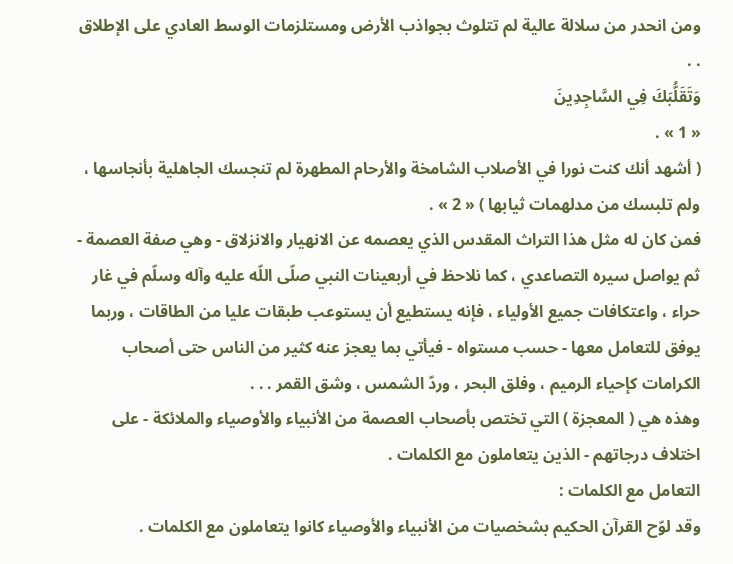ومن انحدر من سلالة عالية لم تتلوث بجواذب الأرض ومستلزمات الوسط العادي على الإطلاق . .
وَتَقَلُّبَكَ فِي السَّاجِدِينَ
« 1 » .
( أشهد أنك كنت نورا في الأصلاب الشامخة والأرحام المطهرة لم تنجسك الجاهلية بأنجاسها ، ولم تلبسك من مدلهمات ثيابها ) « 2 » .
فمن كان له مثل هذا التراث المقدس الذي يعصمه عن الانهيار والانزلاق - وهي صفة العصمة - ثم يواصل سيره التصاعدي ، كما نلاحظ في أربعينات النبي صلّى اللّه عليه وآله وسلّم في غار حراء ، واعتكافات جميع الأولياء ، فإنه يستطيع أن يستوعب طبقات عليا من الطاقات ، وربما يوفق للتعامل معها - حسب مستواه - فيأتي بما يعجز عنه كثير من الناس حتى أصحاب الكرامات كإحياء الرميم ، وفلق البحر ، وردّ الشمس ، وشق القمر . . .
وهذه هي ( المعجزة ) التي تختص بأصحاب العصمة من الأنبياء والأوصياء والملائكة - على اختلاف درجاتهم - الذين يتعاملون مع الكلمات .
التعامل مع الكلمات :
وقد لوّح القرآن الحكيم بشخصيات من الأنبياء والأوصياء كانوا يتعاملون مع الكلمات .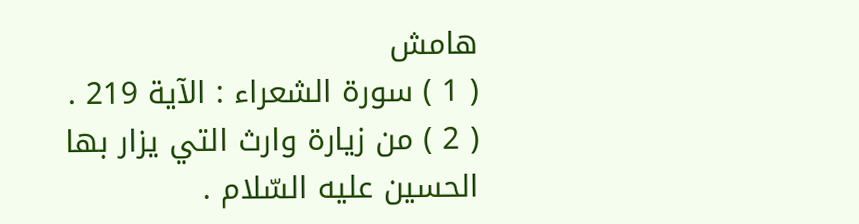هامش
( 1 ) سورة الشعراء : الآية 219 .
( 2 ) من زيارة وارث التي يزار بها الحسين عليه السّلام .